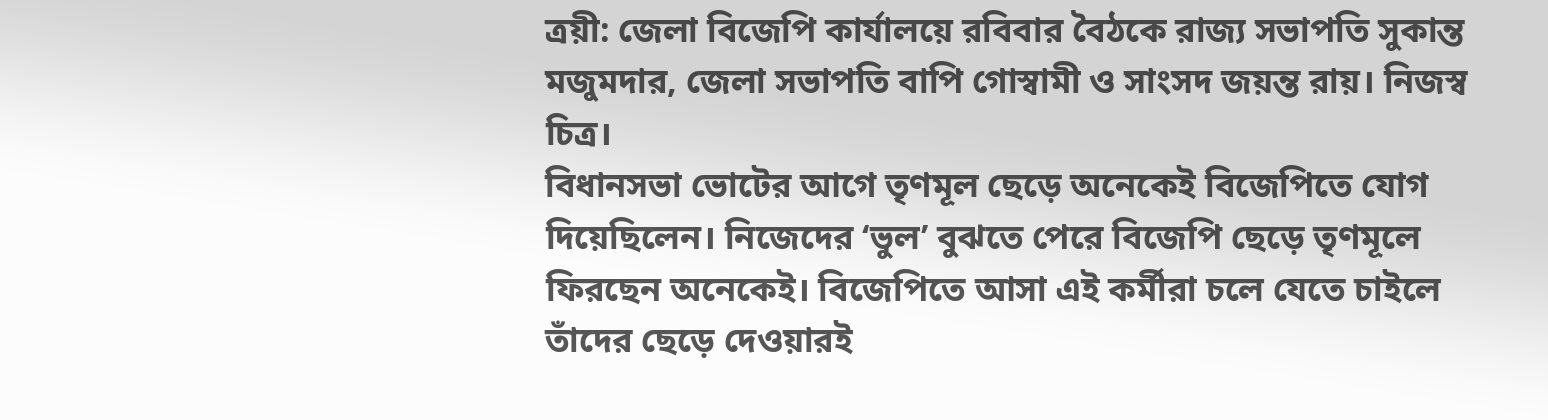ত্রয়ী: জেলা বিজেপি কার্যালয়ে রবিবার বৈঠকে রাজ্য সভাপতি সুকান্ত মজুমদার, জেলা সভাপতি বাপি গোস্বামী ও সাংসদ জয়ন্ত রায়। নিজস্ব চিত্র।
বিধানসভা ভোটের আগে তৃণমূল ছেড়ে অনেকেই বিজেপিতে যোগ দিয়েছিলেন। নিজেদের ‘ভুল’ বুঝতে পেরে বিজেপি ছেড়ে তৃণমূলে ফিরছেন অনেকেই। বিজেপিতে আসা এই কর্মীরা চলে যেতে চাইলে তাঁদের ছেড়ে দেওয়ারই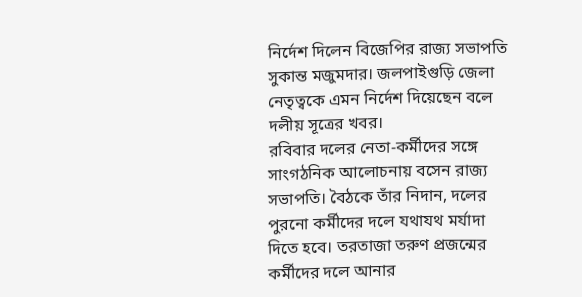নির্দেশ দিলেন বিজেপির রাজ্য সভাপতি সুকান্ত মজুমদার। জলপাইগুড়ি জেলা নেতৃত্বকে এমন নির্দেশ দিয়েছেন বলে দলীয় সূত্রের খবর।
রবিবার দলের নেতা-কর্মীদের সঙ্গে সাংগঠনিক আলোচনায় বসেন রাজ্য সভাপতি। বৈঠকে তাঁর নিদান, দলের পুরনো কর্মীদের দলে যথাযথ মর্যাদা দিতে হবে। তরতাজা তরুণ প্রজন্মের কর্মীদের দলে আনার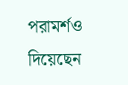পরামর্শও দিয়েছেন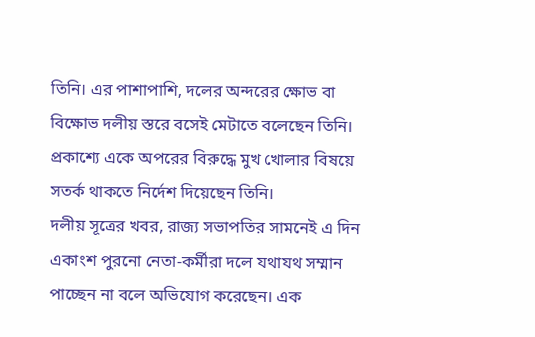তিনি। এর পাশাপাশি, দলের অন্দরের ক্ষোভ বা বিক্ষোভ দলীয় স্তরে বসেই মেটাতে বলেছেন তিনি। প্রকাশ্যে একে অপরের বিরুদ্ধে মুখ খোলার বিষয়ে সতর্ক থাকতে নির্দেশ দিয়েছেন তিনি।
দলীয় সূত্রের খবর, রাজ্য সভাপতির সামনেই এ দিন একাংশ পুরনো নেতা-কর্মীরা দলে যথাযথ সম্মান পাচ্ছেন না বলে অভিযোগ করেছেন। এক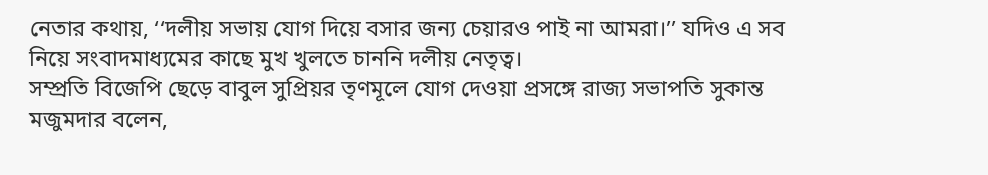নেতার কথায়, ‘‘দলীয় সভায় যোগ দিয়ে বসার জন্য চেয়ারও পাই না আমরা।’’ যদিও এ সব নিয়ে সংবাদমাধ্যমের কাছে মুখ খুলতে চাননি দলীয় নেতৃত্ব।
সম্প্রতি বিজেপি ছেড়ে বাবুল সুপ্রিয়র তৃণমূলে যোগ দেওয়া প্রসঙ্গে রাজ্য সভাপতি সুকান্ত মজুমদার বলেন,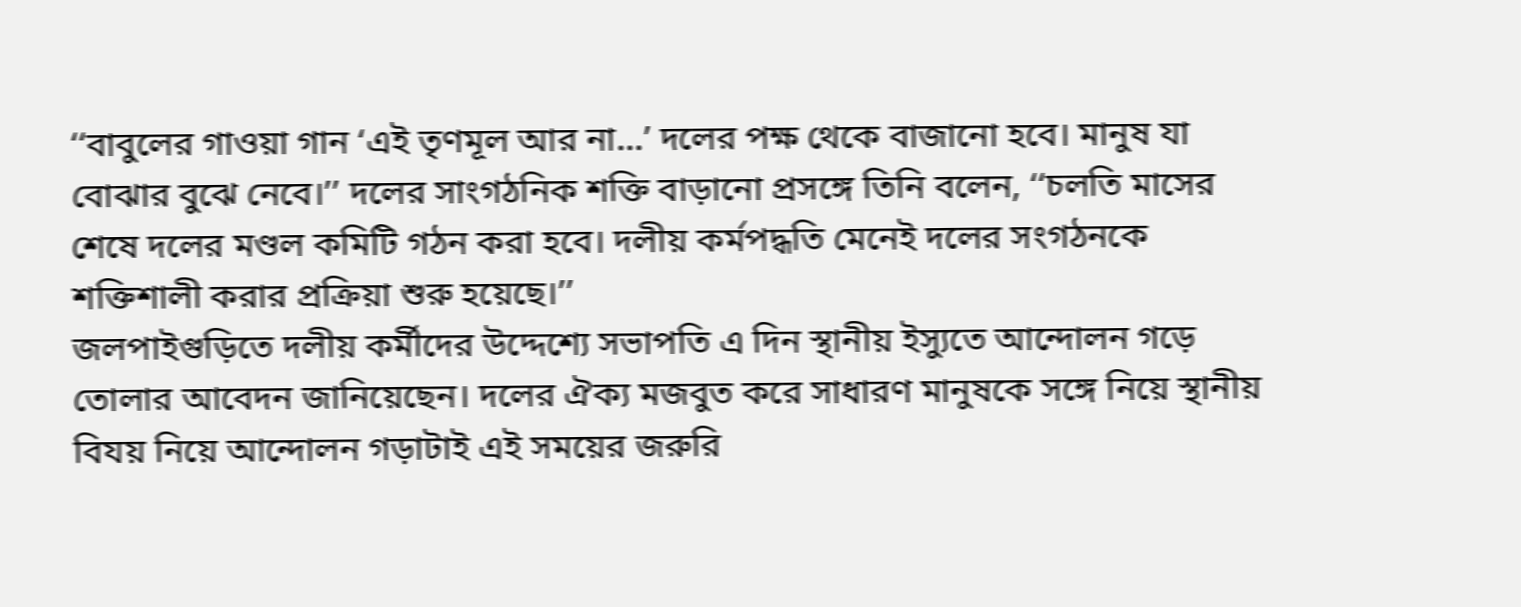‘‘বাবুলের গাওয়া গান ‘এই তৃণমূল আর না...’ দলের পক্ষ থেকে বাজানো হবে। মানুষ যা বোঝার বুঝে নেবে।’’ দলের সাংগঠনিক শক্তি বাড়ানো প্রসঙ্গে তিনি বলেন, ‘‘চলতি মাসের শেষে দলের মণ্ডল কমিটি গঠন করা হবে। দলীয় কর্মপদ্ধতি মেনেই দলের সংগঠনকে শক্তিশালী করার প্রক্রিয়া শুরু হয়েছে।’’
জলপাইগুড়িতে দলীয় কর্মীদের উদ্দেশ্যে সভাপতি এ দিন স্থানীয় ইস্যুতে আন্দোলন গড়ে তোলার আবেদন জানিয়েছেন। দলের ঐক্য মজবুত করে সাধারণ মানুষকে সঙ্গে নিয়ে স্থানীয় বিযয় নিয়ে আন্দোলন গড়াটাই এই সময়ের জরুরি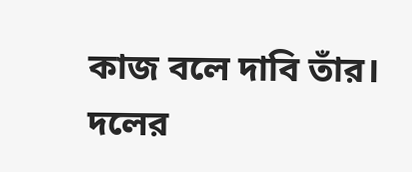কাজ বলে দাবি তাঁর।
দলের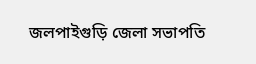জলপাইগুড়ি জেলা সভাপতি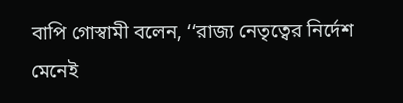বাপি গোস্বামী বলেন, ‘‘রাজ্য নেতৃত্বের নির্দেশ মেনেই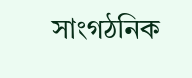সাংগঠনিক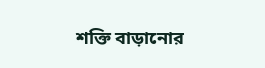শক্তি বাড়ানোর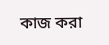কাজ করা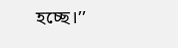হচ্ছে।’’